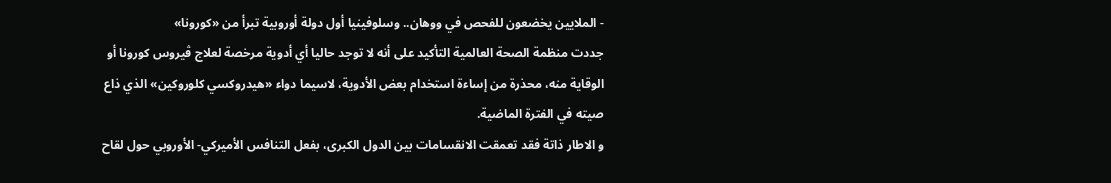- الملايين يخضعون للفحص في ووهان.. وسلوفينيا أول دولة أوروبية تبرأ من «كورونا»
جددت منظمة الصحة العالمية التأكيد على أنه لا توجد حاليا أي أدوية مرخصة لعلاج ڤيروس كورونا أو الوقاية منه، محذرة من إساءة استخدام بعض الأدوية، لاسيما دواء «هيدروكسي كلوروكين» الذي ذاع صيته في الفترة الماضية.
و الاطار ذاتة فقد تعمقت الانقسامات بين الدول الكبرى، بفعل التنافس الأميركي- الأوروبي حول لقاح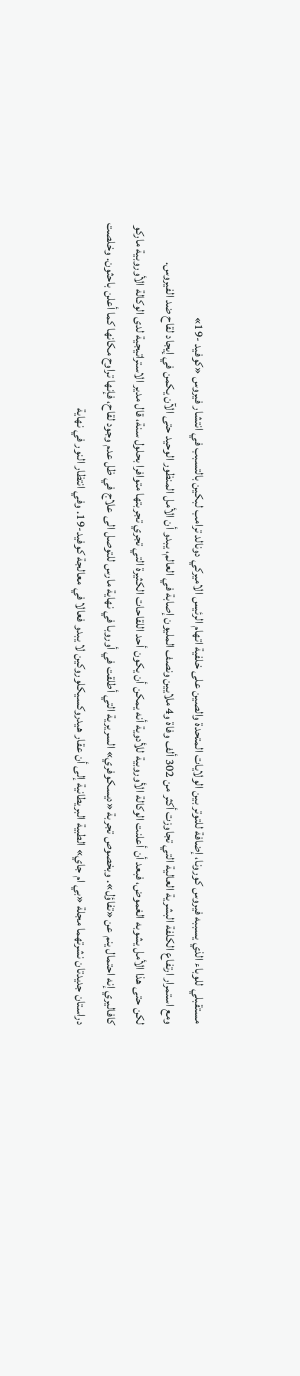مستقبلي للوباء الذي يسببه فيروس كورونا، إضافة للتوتر بين الولايات المتحدة والصين على خلفية اتهام الرئيس الاميركي دونالد ترامب لبكين بالتسبب في انتشار فيروس «كوفيد -19»
ومع استمرار ارتفاع الكلفة البشرية العالية التي تجاوزت أكثر من 302 ألف وفاة و4 ملايين ونصف المليون إصابة في العالم، يبدو أن الأمل المنظور الوحيد حتى الآن يكمن في إيجاد لقاح ضد الفيروس.
لكن حتى هذا الأمل يشوبه الغموض، فبعد أن أعلنت الوكالة الأوروبية للأدوية أنه يمكن أن يكون أحد اللقاحات الكثيرة التي تجري تجربتها متوافرا بحلول سنة، قال مدير الاستراتيجية لدى الوكالة الأوروبية ماركو كافاليري إنه احتمال ينم عن «تفاؤل». وبخصوص تجربة «ديسكوفري» السريرية التي أطلقت في أوروبا في نهاية مارس للتوصل الى علاج في ظل عدم وجود لقاح، فإنها تراوح مكانها كما أعلن باحثون. وخلصت دراستان جديدتان نشرتهما مجلة «بي ام جاي» الطبية البريطانية إلى أن عقار هيدروكسيكلوروكين لا يبدو فعالا في معالجة كوفيد-19. وفي انتظار النور في نهاية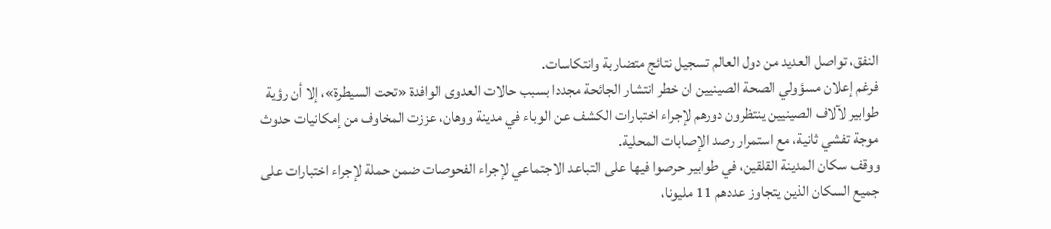النفق، تواصل العديد من دول العالم تسجيل نتائج متضاربة وانتكاسات.
فرغم إعلان مسؤولي الصحة الصينيين ان خطر انتشار الجائحة مجددا بسبب حالات العدوى الوافدة «تحت السيطرة»، إلا أن رؤية طوابير لآلاف الصينيين ينتظرون دورهم لإجراء اختبارات الكشف عن الوباء في مدينة ووهان، عززت المخاوف من إمكانيات حدوث موجة تفشي ثانية، مع استمرار رصد الإصابات المحلية.
ووقف سكان المدينة القلقين، في طوابير حرصوا فيها على التباعد الاجتماعي لإجراء الفحوصات ضمن حملة لإجراء اختبارات على جميع السكان الذين يتجاوز عددهم 11 مليونا،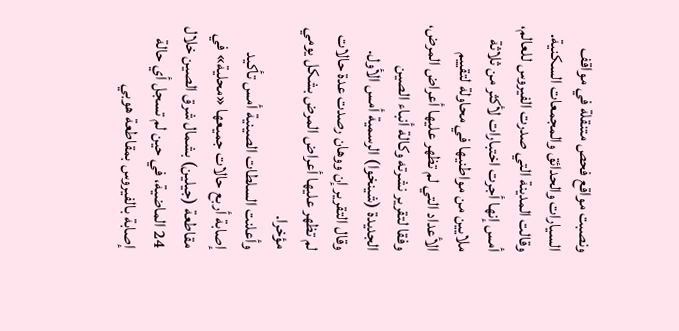ونصبت مواقع فحص متنقلة في مواقف السيارات والحدائق والمجمعات السكنية.
وقالت المدينة التي صدرت الفيروس للعالم، أمس إنها أجرت اختبارات لأكثر من ثلاثة ملايين من مواطنيها في محاولة لتقييم الأعداد التي لم تظهر عليها أعراض المرض، وفقا لتقرير نشرته وكالة أنباء الصين الجديدة (شينخوا) الرسمية أمس الأول.
وقال التقرير إن ووهان رصدت عدة حالات لم تظهر عليها أعراض المرض بشكل يومي مؤخرا.
وأعلنت السلطات الصينية أمس تأكيد إصابة أربع حالات جميعها «محلية» في مقاطعة (جيلين) بشمال شرق الصين خلال 24 الماضية، في حين لم تسجل أي حالة إصابة بالفيروس بمقاطعة هوبي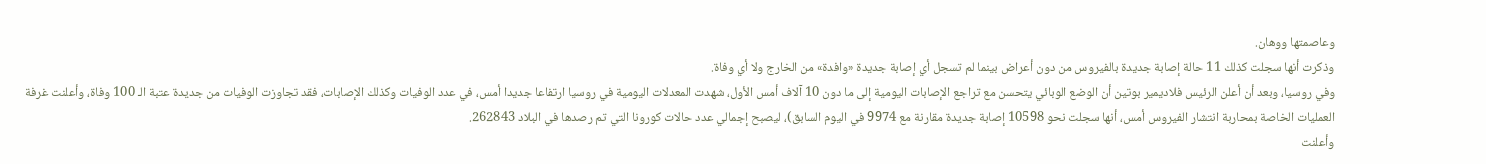وعاصمتها ووهان.
وذكرت أنها سجلت كذلك 11 حالة إصابة جديدة بالفيروس من دون أعراض بينما لم تسجل أي إصابة جديدة «وافدة» من الخارج ولا أي وفاة.
وفي روسيا، وبعد أن أعلن الرئيس فلاديمير بوتين أن الوضع الوبائي يتحسن مع تراجع الإصابات اليومية إلى ما دون 10 آلاف أمس الأول، شهدت المعدلات اليومية في روسيا ارتفاعا جديدا أمس، في عدد الوفيات وكذلك الإصابات، فقد تجاوزت الوفيات من جديدة عتبة الـ 100 وفاة، وأعلنت غرفة العمليات الخاصة بمحاربة انتشار الفيروس أمس، أنها سجلت نحو 10598 إصابة جديدة مقارنة مع 9974 في اليوم السابق)، ليصبح إجمالي عدد حالات كورونا التي تم رصدها في البلاد 262843.
وأعلنت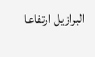البرازيل ارتفاعا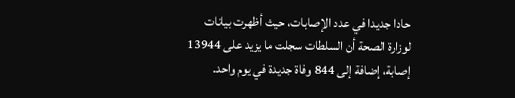حادا جديدا في عدد الإصابات، حيث أظهرت بيانات لوزارة الصحة أن السلطات سجلت ما يزيد على 13944 إصابة، إضافة إلى 844 وفاة جديدة في يوم واحد.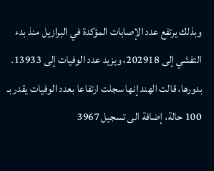وبذلك يرتفع عدد الإصابات المؤكدة في البرازيل منذ بدء التفشي إلى 202918، ويزيد عدد الوفيات إلى 13933.
بدورها، قالت الهند إنها سجلت ارتفاعا بعدد الوفيات يقدر بـ 100 حالة، إضافة الى تسجيل 3967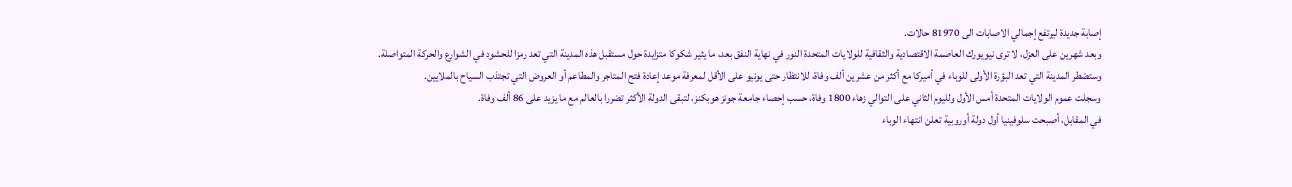إصابة جديدة ليرتفع إجمالي الاصابات الى 81970 حالات.
وبعد شهرين على العزل، لا ترى نيويورك العاصمة الاقتصادية والثقافية للولايات المتحدة النور في نهاية النفق بعد، ما يثير شكوكا متزايدة حول مستقبل هذه المدينة التي تعد رمزا للحشود في الشوارع والحركة المتواصلة.
وستضطر المدينة التي تعد البؤرة الأولى للوباء في أميركا مع أكثر من عشرين ألف وفاة، للانتظار حتى يونيو على الأقل لمعرفة موعد إعادة فتح المتاجر والمطاعم أو العروض التي تجتذب السياح بالملايين.
وسجلت عموم الولايات المتحدة أمس الأول ولليوم الثاني على التوالي زهاء 1800 وفاة، حسب إحصاء جامعة جونز هوبكنز، لتبقى الدولة الأكثر تضررا بالعالم مع ما يزيد على 86 ألف وفاة.
في المقابل، أصبحت سلوفينيا أول دولة أوروبية تعلن انتهاء الوباء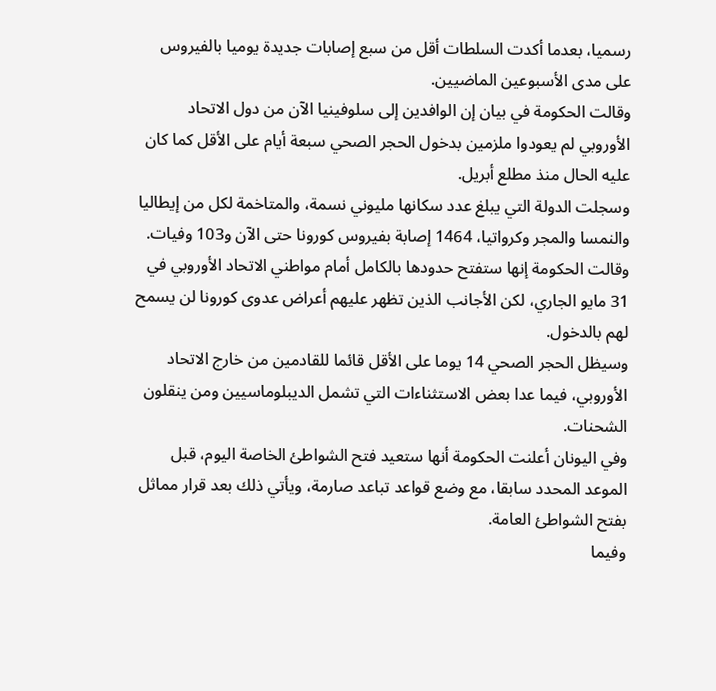رسميا، بعدما أكدت السلطات أقل من سبع إصابات جديدة يوميا بالفيروس على مدى الأسبوعين الماضيين.
وقالت الحكومة في بيان إن الوافدين إلى سلوفينيا الآن من دول الاتحاد الأوروبي لم يعودوا ملزمين بدخول الحجر الصحي سبعة أيام على الأقل كما كان عليه الحال منذ مطلع أبريل.
وسجلت الدولة التي يبلغ عدد سكانها مليوني نسمة، والمتاخمة لكل من إيطاليا والنمسا والمجر وكرواتيا، 1464 إصابة بفيروس كورونا حتى الآن و103 وفيات.
وقالت الحكومة إنها ستفتح حدودها بالكامل أمام مواطني الاتحاد الأوروبي في 31 مايو الجاري، لكن الأجانب الذين تظهر عليهم أعراض عدوى كورونا لن يسمح لهم بالدخول.
وسيظل الحجر الصحي 14 يوما على الأقل قائما للقادمين من خارج الاتحاد الأوروبي، فيما عدا بعض الاستثناءات التي تشمل الديبلوماسيين ومن ينقلون الشحنات.
وفي اليونان أعلنت الحكومة أنها ستعيد فتح الشواطئ الخاصة اليوم، قبل الموعد المحدد سابقا، مع وضع قواعد تباعد صارمة، ويأتي ذلك بعد قرار مماثل بفتح الشواطئ العامة.
وفيما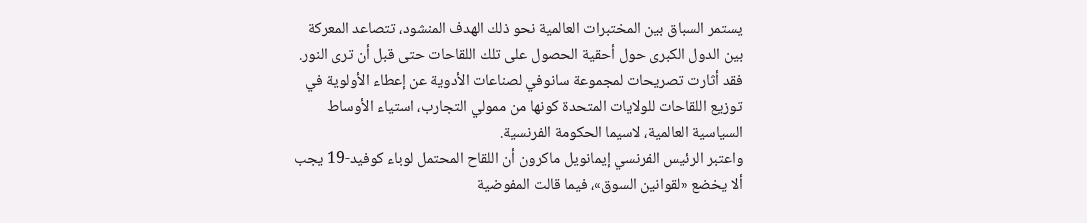يستمر السباق بين المختبرات العالمية نحو ذلك الهدف المنشود، تتصاعد المعركة بين الدول الكبرى حول أحقية الحصول على تلك اللقاحات حتى قبل أن ترى النور.
فقد أثارت تصريحات لمجموعة سانوفي لصناعات الأدوية عن إعطاء الأولوية في توزيع اللقاحات للولايات المتحدة كونها من ممولي التجارب، استياء الأوساط السياسية العالمية، لاسيما الحكومة الفرنسية.
واعتبر الرئيس الفرنسي إيمانويل ماكرون أن اللقاح المحتمل لوباء كوفيد-19 يجب ألا يخضع «لقوانين السوق»، فيما قالت المفوضية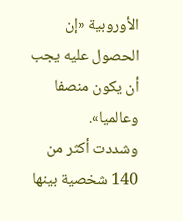الأوروبية «إن الحصول عليه يجب أن يكون منصفا وعالميا».
وشددت أكثر من 140 شخصية بينها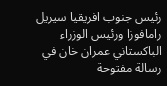رئيس جنوب افريقيا سيريل رامافوزا ورئيس الوزراء الباكستاني عمران خان في رسالة مفتوحة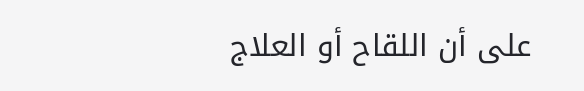على أن اللقاح أو العلاج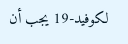لكوفيد-19 يجب أن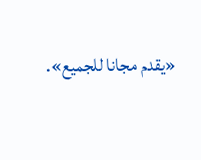«يقدم مجانا للجميع».